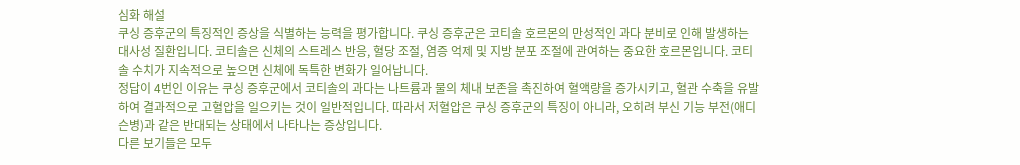심화 해설
쿠싱 증후군의 특징적인 증상을 식별하는 능력을 평가합니다. 쿠싱 증후군은 코티솔 호르몬의 만성적인 과다 분비로 인해 발생하는 대사성 질환입니다. 코티솔은 신체의 스트레스 반응, 혈당 조절, 염증 억제 및 지방 분포 조절에 관여하는 중요한 호르몬입니다. 코티솔 수치가 지속적으로 높으면 신체에 독특한 변화가 일어납니다.
정답이 4번인 이유는 쿠싱 증후군에서 코티솔의 과다는 나트륨과 물의 체내 보존을 촉진하여 혈액량을 증가시키고, 혈관 수축을 유발하여 결과적으로 고혈압을 일으키는 것이 일반적입니다. 따라서 저혈압은 쿠싱 증후군의 특징이 아니라, 오히려 부신 기능 부전(애디슨병)과 같은 반대되는 상태에서 나타나는 증상입니다.
다른 보기들은 모두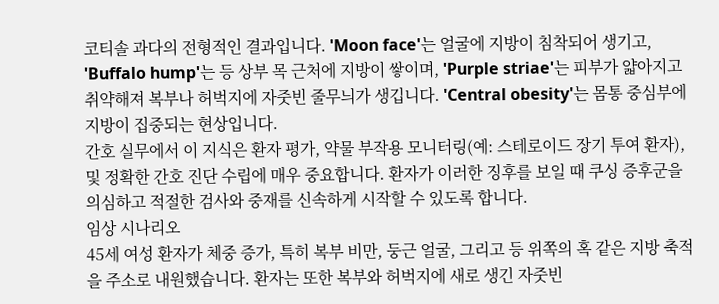코티솔 과다의 전형적인 결과입니다. 'Moon face'는 얼굴에 지방이 침착되어 생기고, 'Buffalo hump'는 등 상부 목 근처에 지방이 쌓이며, 'Purple striae'는 피부가 얇아지고 취약해져 복부나 허벅지에 자줏빈 줄무늬가 생깁니다. 'Central obesity'는 몸통 중심부에 지방이 집중되는 현상입니다.
간호 실무에서 이 지식은 환자 평가, 약물 부작용 모니터링(예: 스테로이드 장기 투여 환자), 및 정확한 간호 진단 수립에 매우 중요합니다. 환자가 이러한 징후를 보일 때 쿠싱 증후군을 의심하고 적절한 검사와 중재를 신속하게 시작할 수 있도록 합니다.
임상 시나리오
45세 여성 환자가 체중 증가, 특히 복부 비만, 둥근 얼굴, 그리고 등 위쪽의 혹 같은 지방 축적을 주소로 내원했습니다. 환자는 또한 복부와 허벅지에 새로 생긴 자줏빈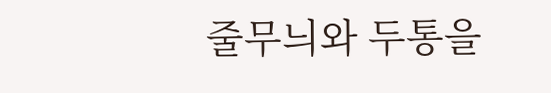줄무늬와 두통을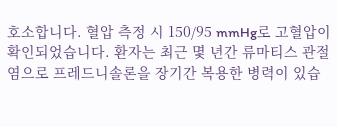호소합니다. 혈압 측정 시 150/95 mmHg로 고혈압이 확인되었습니다. 환자는 최근 몇 년간 류마티스 관절염으로 프레드니솔론을 장기간 복용한 병력이 있습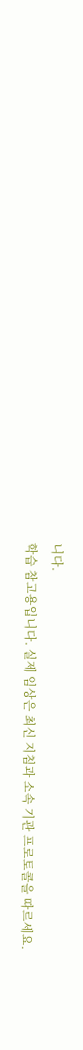니다.
학습 참고용입니다. 실제 임상은 최신 지침과 소속 기관 프로토콜을 따르세요.